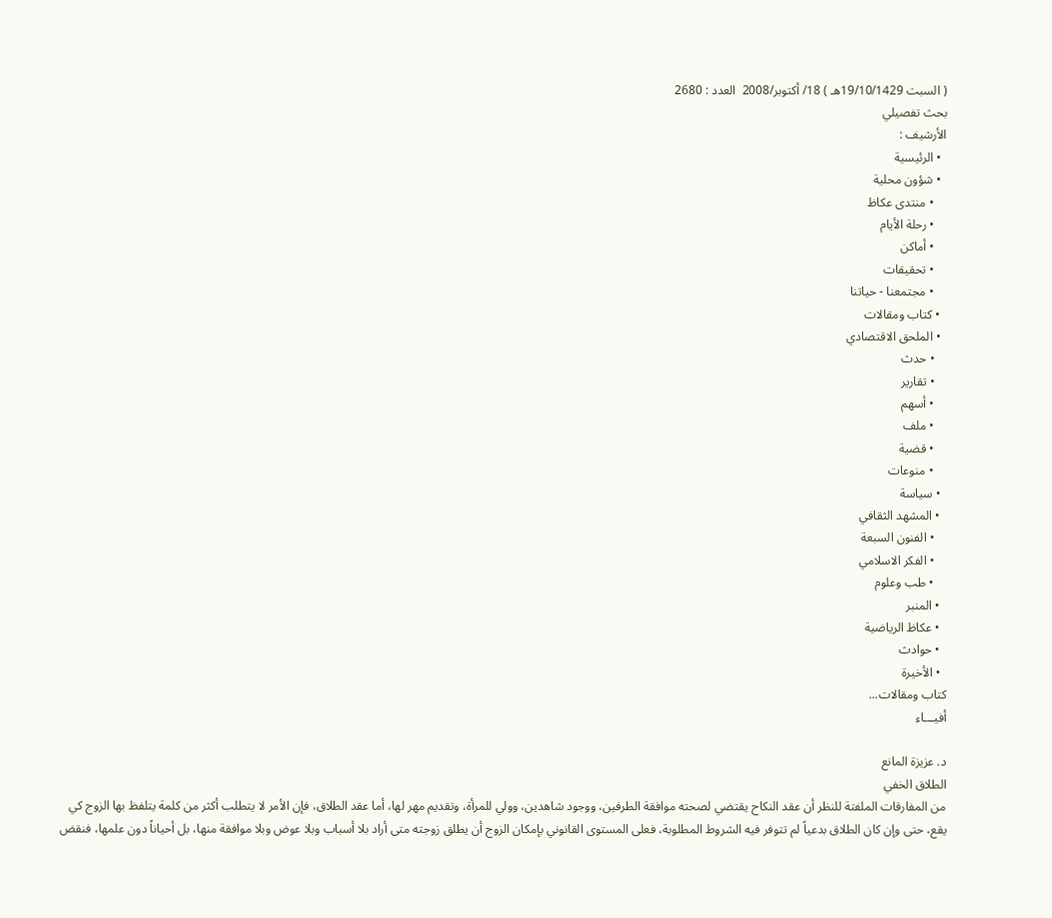( السبت 19/10/1429هـ ) 18/ أكتوبر/2008  العدد : 2680
بحث تفصيلي
الأرشيف :
  • الرئيسية
  • شؤون محلية
    • منتدى عكاظ
    • رحلة الأيام
    • أماكن
    • تحقيقات
    • مجتمعنا - حياتنا
  • كتاب ومقالات
  • الملحق الاقتصادي
    • حدث
    • تقارير
    • أسهم
    • ملف
    • قضية
    • منوعات
  • سياسة
  • المشهد الثقافي
    • الفنون السبعة
    • الفكر الاسلامي
    • طب وعلوم
  • المنبر
  • عكاظ الرياضية
  • حوادث
  • الأخيرة
كتاب ومقالات...
أفيـــاء

د. عزيزة المانع
الطلاق الخفي
من المفارقات الملفتة للنظر أن عقد النكاح يقتضي لصحته موافقة الطرفين، ووجود شاهدين، وولي للمرأة، وتقديم مهر لها، أما عقد الطلاق، فإن الأمر لا يتطلب أكثر من كلمة يتلفظ بها الزوج كي يقع، حتى وإن كان الطلاق بدعياً لم تتوفر فيه الشروط المطلوبة، فعلى المستوى القانوني بإمكان الزوج أن يطلق زوجته متى أراد بلا أسباب وبلا عوض وبلا موافقة منها، بل أحياناً دون علمها، فنقض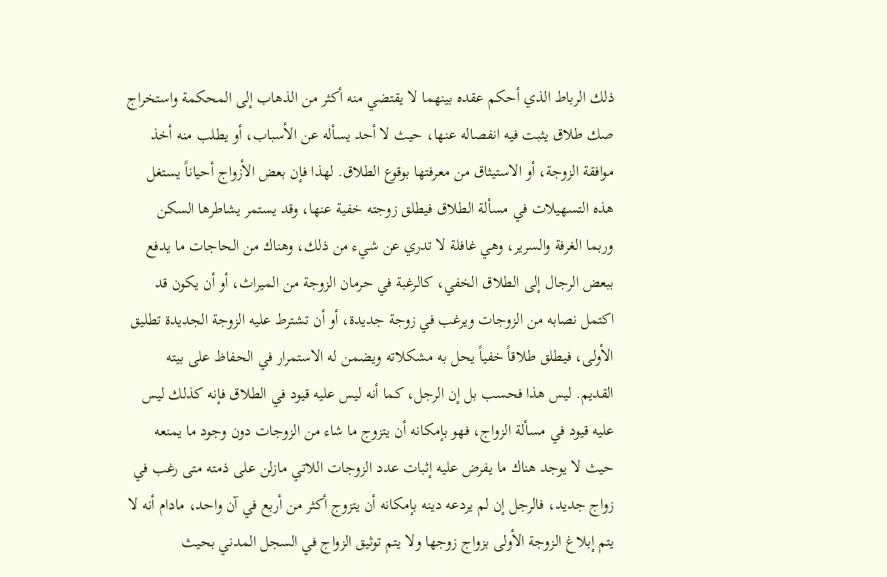ذلك الرباط الذي أحكم عقده بينهما لا يقتضي منه أكثر من الذهاب إلى المحكمة واستخراج صك طلاق يثبت فيه انفصاله عنها، حيث لا أحد يسأله عن الأسباب، أو يطلب منه أخذ موافقة الزوجة، أو الاستيثاق من معرفتها بوقوع الطلاق. لهذا فإن بعض الأزواج أحياناً يستغل هذه التسهيلات في مسألة الطلاق فيطلق زوجته خفية عنها، وقد يستمر يشاطرها السكن وربما الغرفة والسرير، وهي غافلة لا تدري عن شيء من ذلك، وهناك من الحاجات ما يدفع ببعض الرجال إلى الطلاق الخفي، كالرغبة في حرمان الزوجة من الميراث، أو أن يكون قد اكتمل نصابه من الزوجات ويرغب في زوجة جديدة، أو أن تشترط عليه الزوجة الجديدة تطليق الأولى، فيطلق طلاقاً خفياً يحل به مشكلاته ويضمن له الاستمرار في الحفاظ على بيته القديم. ليس هذا فحسب بل إن الرجل، كما أنه ليس عليه قيود في الطلاق فإنه كذلك ليس عليه قيود في مسألة الزواج، فهو بإمكانه أن يتزوج ما شاء من الزوجات دون وجود ما يمنعه حيث لا يوجد هناك ما يفرض عليه إثبات عدد الزوجات اللاتي مازلن على ذمته متى رغب في زواج جديد، فالرجل إن لم يردعه دينه بإمكانه أن يتزوج أكثر من أربع في آن واحد، مادام أنه لا يتم إبلاغ الزوجة الأولى بزواج زوجها ولا يتم توثيق الزواج في السجل المدني بحيث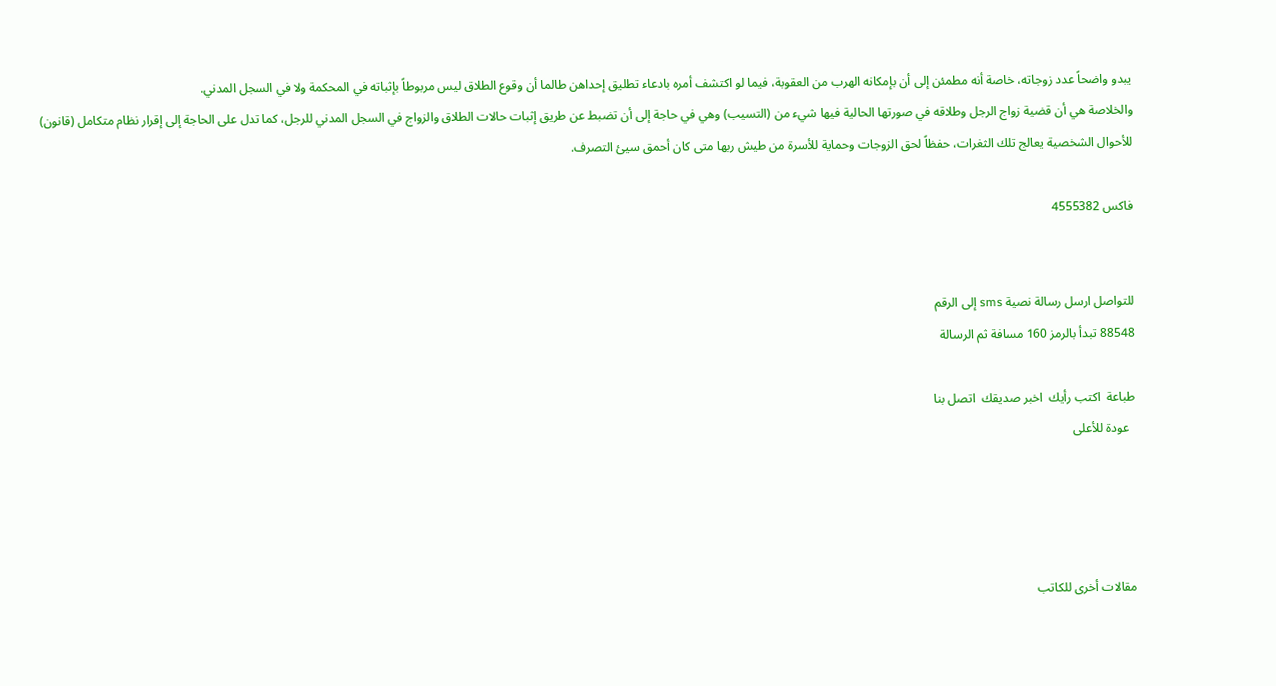يبدو واضحاً عدد زوجاته، خاصة أنه مطمئن إلى أن بإمكانه الهرب من العقوبة، فيما لو اكتشف أمره بادعاء تطليق إحداهن طالما أن وقوع الطلاق ليس مربوطاً بإثباته في المحكمة ولا في السجل المدني.
والخلاصة هي أن قضية زواج الرجل وطلاقه في صورتها الحالية فيها شيء من (التسيب) وهي في حاجة إلى أن تضبط عن طريق إثبات حالات الطلاق والزواج في السجل المدني للرجل، كما تدل على الحاجة إلى إقرار نظام متكامل (قانون) للأحوال الشخصية يعالج تلك الثغرات، حفظاً لحق الزوجات وحماية للأسرة من طيش ربها متى كان أحمق سيئ التصرف.

فاكس 4555382


للتواصل ارسل رسالة نصية sms إلى الرقم
88548 تبدأ بالرمز 160 مسافة ثم الرسالة

طباعة  اكتب رأيك  اخبر صديقك  اتصل بنا
  عودة للأعلى




مقالات أخرى للكاتب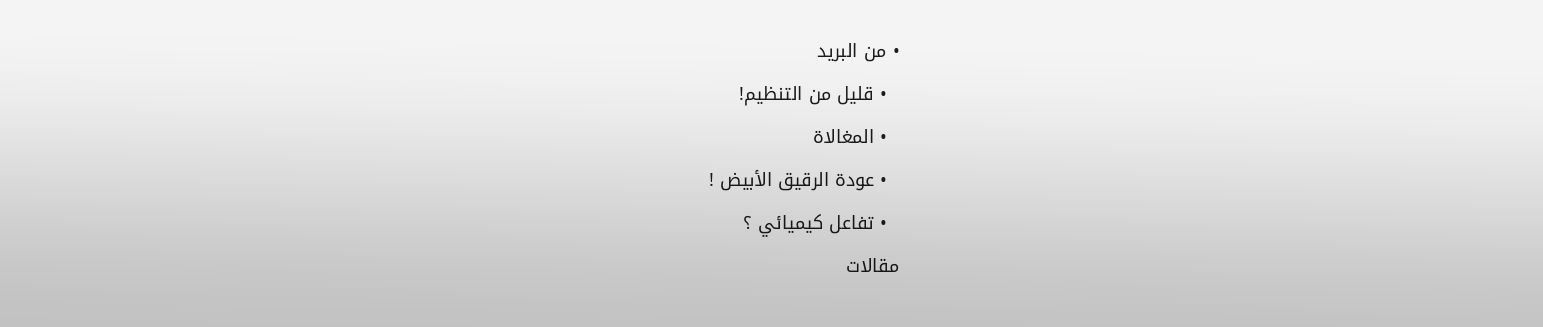• من البريد
  • قليل من التنظيم!
  • المغالاة
  • عودة الرقيق الأبيض !
  • تفاعل كيميائي ؟
مقالات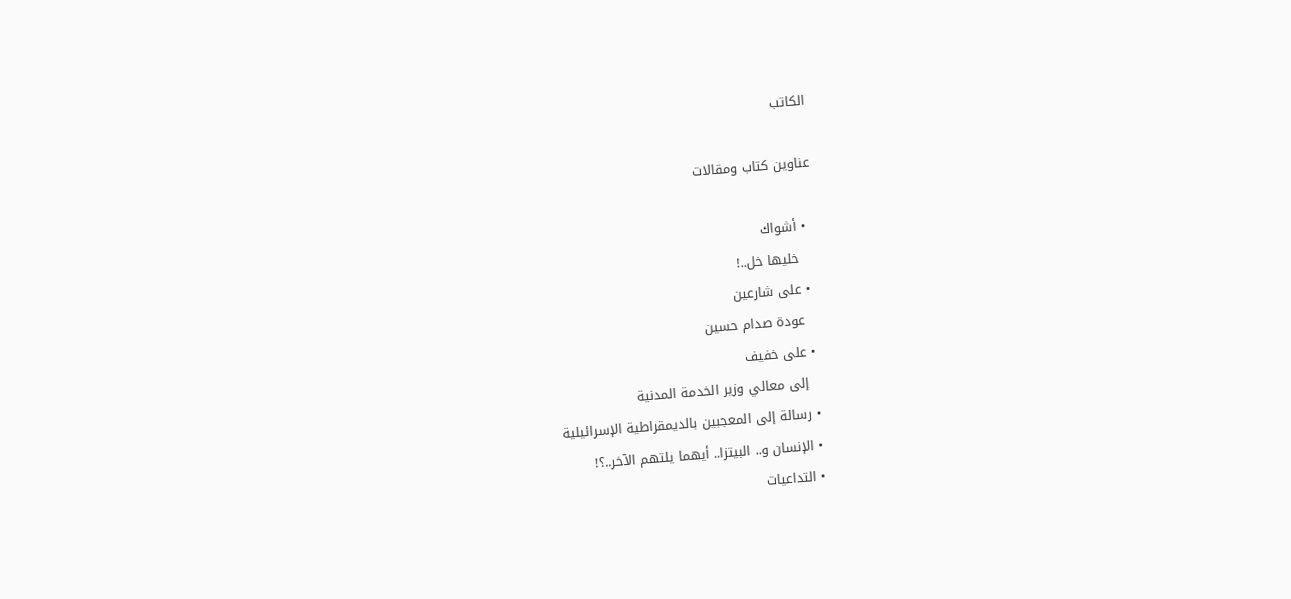الكاتب

عناوين كتاب ومقالات

  • أشواك
    خليها خل..!
  • على شارعين
    عودة صدام حسين
  • على خفيف
    إلى معالي وزير الخدمة المدنية
  • رسالة إلى المعجبين بالديمقراطية الإسرائيلية
  • الإنسان و.. البيتزا.. أيهما يلتهم الآخر..؟!
  • التداعيات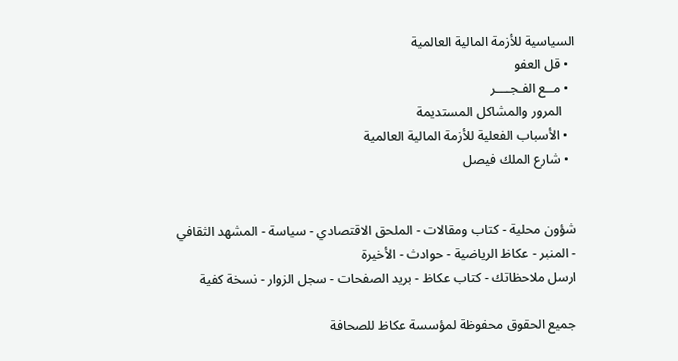السياسية للأزمة المالية العالمية
  • قل العفو
  • مــع الفـجــــر
    المرور والمشاكل المستديمة
  • الأسباب الفعلية للأزمة المالية العالمية
  • شارع الملك فيصل


شؤون محلية - كتاب ومقالات - الملحق الاقتصادي - سياسة - المشهد الثقافي - المنبر - عكاظ الرياضية - حوادث - الأخيرة
ارسل ملاحظاتك - كتاب عكاظ - بريد الصفحات - سجل الزوار - نسخة كفية

جميع الحقوق محفوظة لمؤسسة عكاظ للصحافة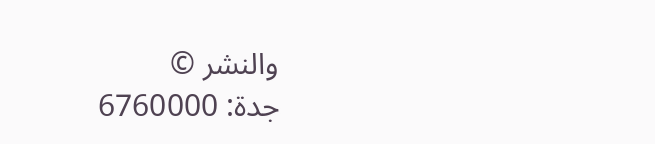والنشر ©
جدة: 6760000